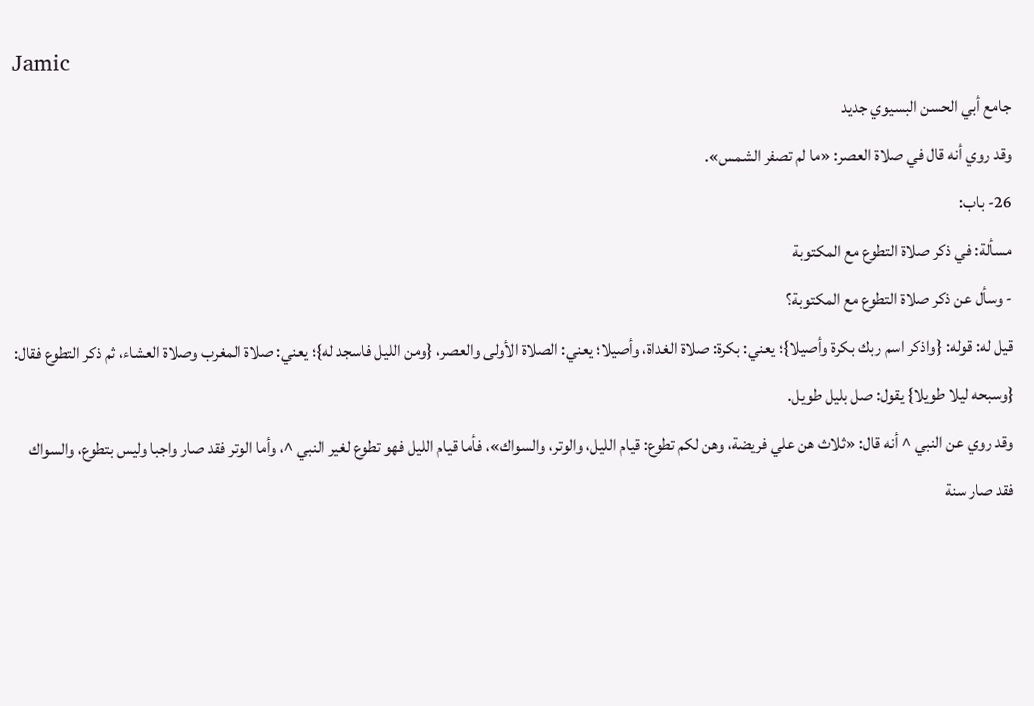Jamic
جامع أبي الحسن البسيوي جديد
وقد روي أنه قال في صلاة العصر: «ما لم تصفر الشمس».
26- باب:
مسألة: في ذكر صلاة التطوع مع المكتوبة
- وسأل عن ذكر صلاة التطوع مع المكتوبة؟
قيل له: قوله: {واذكر اسم ربك بكرة وأصيلا}؛ يعني: بكرة: صلاة الغداة، وأصيلا؛ يعني: الصلاة الأولى والعصر، {ومن الليل فاسجد له}؛ يعني: صلاة المغرب وصلاة العشاء، ثم ذكر التطوع فقال: {وسبحه ليلا طويلا} يقول: صل بليل طويل.
وقد روي عن النبي ^ أنه قال: «ثلاث هن علي فريضة، وهن لكم تطوع: قيام الليل، والوتر، والسواك»، فأما قيام الليل فهو تطوع لغير النبي ^، وأما الوتر فقد صار واجبا وليس بتطوع، والسواك فقد صار سنة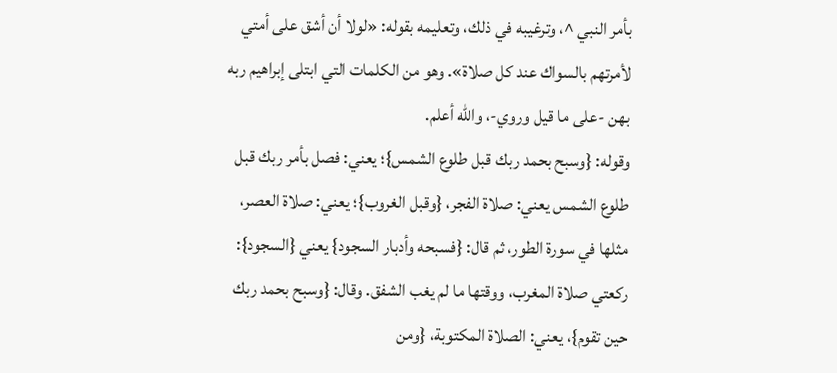بأمر النبي ^، وترغيبه في ذلك، وتعليمه بقوله: «لولا أن أشق على أمتي لأمرتهم بالسواك عند كل صلاة». وهو من الكلمات التي ابتلى إبراهيم ربه بهن -على ما قيل وروي-، والله أعلم.
وقوله: {وسبح بحمد ربك قبل طلوع الشمس}؛ يعني: فصل بأمر ربك قبل طلوع الشمس يعني: صلاة الفجر، {وقبل الغروب}؛ يعني: صلاة العصر، مثلها في سورة الطور، ثم قال: {فسبحه وأدبار السجود} يعني {السجود}: ركعتي صلاة المغرب، ووقتها ما لم يغب الشفق. وقال: {وسبح بحمد ربك حين تقوم}، يعني: الصلاة المكتوبة، {ومن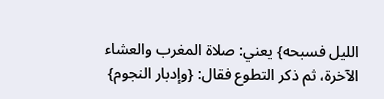الليل فسبحه} يعني: صلاة المغرب والعشاء الآخرة، ثم ذكر التطوع فقال: {وإدبار النجوم}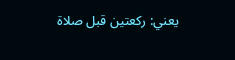يعني: ركعتين قبل صلاة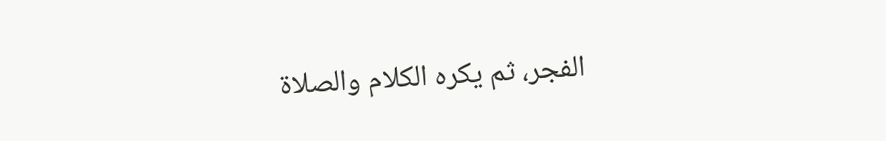الفجر، ثم يكره الكلام والصلاة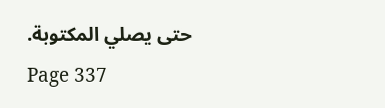حتى يصلي المكتوبة.
Page 337